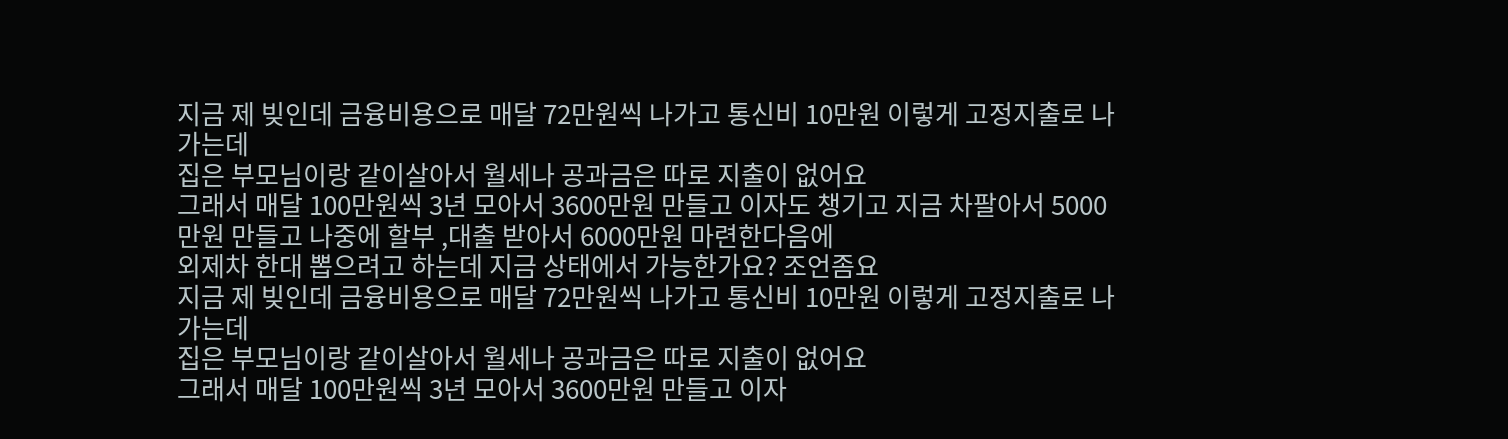지금 제 빚인데 금융비용으로 매달 72만원씩 나가고 통신비 10만원 이렇게 고정지출로 나가는데
집은 부모님이랑 같이살아서 월세나 공과금은 따로 지출이 없어요
그래서 매달 100만원씩 3년 모아서 3600만원 만들고 이자도 챙기고 지금 차팔아서 5000만원 만들고 나중에 할부 ,대출 받아서 6000만원 마련한다음에
외제차 한대 뽑으려고 하는데 지금 상태에서 가능한가요? 조언좀요
지금 제 빚인데 금융비용으로 매달 72만원씩 나가고 통신비 10만원 이렇게 고정지출로 나가는데
집은 부모님이랑 같이살아서 월세나 공과금은 따로 지출이 없어요
그래서 매달 100만원씩 3년 모아서 3600만원 만들고 이자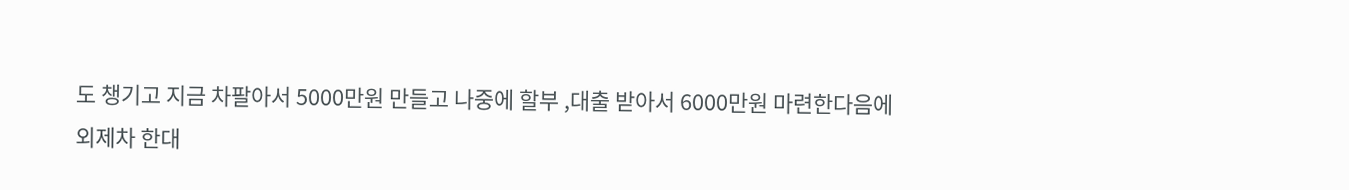도 챙기고 지금 차팔아서 5000만원 만들고 나중에 할부 ,대출 받아서 6000만원 마련한다음에
외제차 한대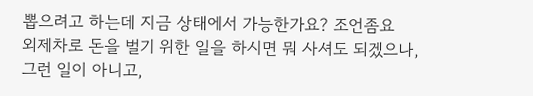뽑으려고 하는데 지금 상태에서 가능한가요? 조언좀요
외제차로 돈을 벌기 위한 일을 하시면 뭐 사셔도 되겠으나,
그런 일이 아니고,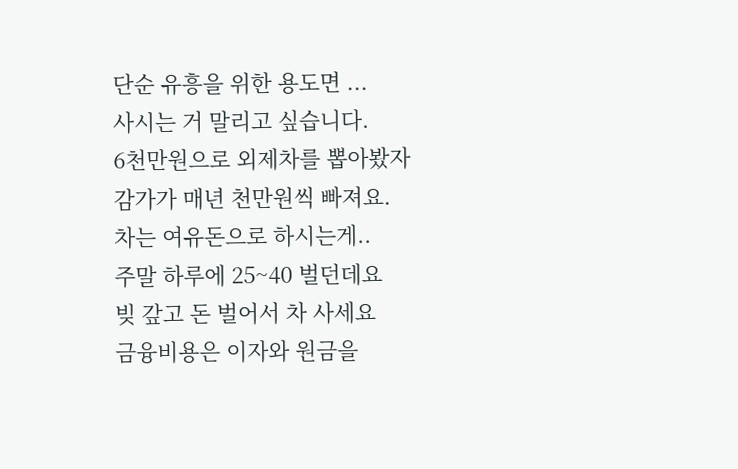단순 유흥을 위한 용도면 ...
사시는 거 말리고 싶습니다.
6천만원으로 외제차를 뽑아봤자
감가가 매년 천만원씩 빠져요.
차는 여유돈으로 하시는게..
주말 하루에 25~40 벌던데요
빚 갚고 돈 벌어서 차 사세요
금융비용은 이자와 원금을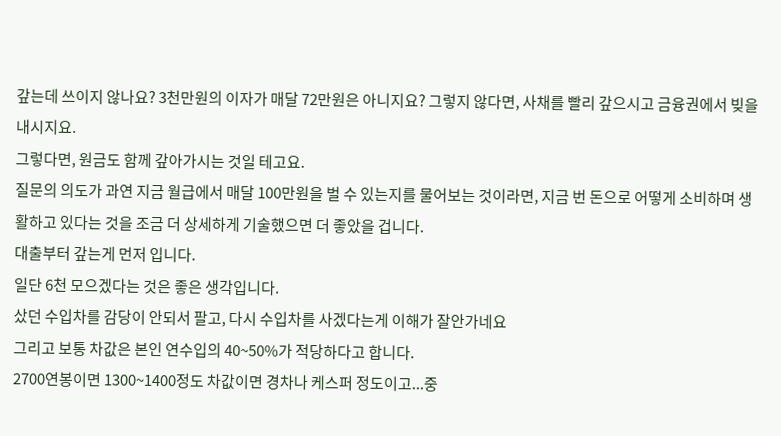갚는데 쓰이지 않나요? 3천만원의 이자가 매달 72만원은 아니지요? 그렇지 않다면, 사채를 빨리 갚으시고 금융권에서 빚을 내시지요.
그렇다면, 원금도 함께 갚아가시는 것일 테고요.
질문의 의도가 과연 지금 월급에서 매달 100만원을 벌 수 있는지를 물어보는 것이라면, 지금 번 돈으로 어떻게 소비하며 생활하고 있다는 것을 조금 더 상세하게 기술했으면 더 좋았을 겁니다.
대출부터 갚는게 먼저 입니다.
일단 6천 모으겠다는 것은 좋은 생각입니다.
샀던 수입차를 감당이 안되서 팔고, 다시 수입차를 사겠다는게 이해가 잘안가네요
그리고 보통 차값은 본인 연수입의 40~50%가 적당하다고 합니다.
2700연봉이면 1300~1400정도 차값이면 경차나 케스퍼 정도이고...중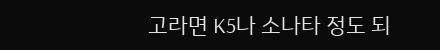고라면 K5나 소나타 정도 되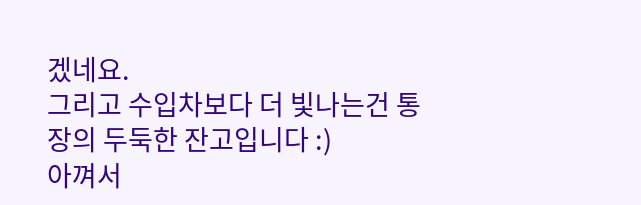겠네요.
그리고 수입차보다 더 빛나는건 통장의 두둑한 잔고입니다 :)
아껴서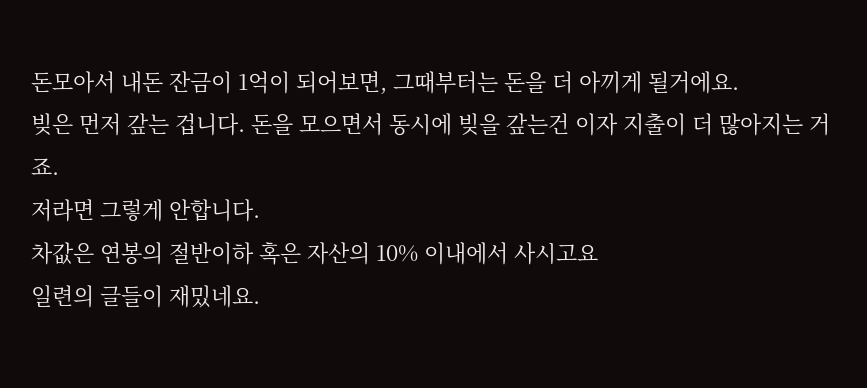돈모아서 내돈 잔금이 1억이 되어보면, 그때부터는 돈을 더 아끼게 될거에요.
빚은 먼저 갚는 겁니다. 돈을 모으면서 동시에 빚을 갚는건 이자 지출이 더 많아지는 거죠.
저라면 그렇게 안합니다.
차값은 연봉의 절반이하 혹은 자산의 10% 이내에서 사시고요
일련의 글들이 재밌네요.